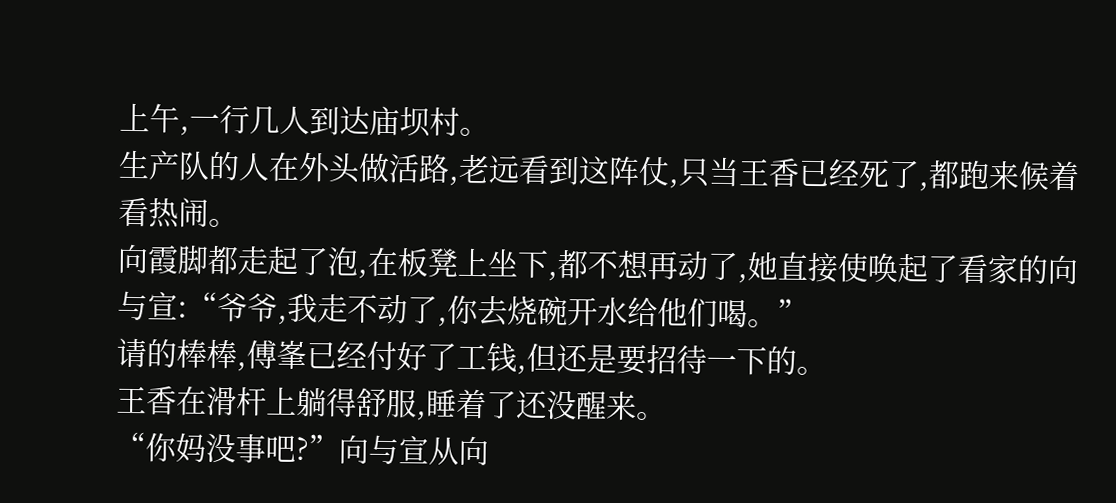上午,一行几人到达庙坝村。
生产队的人在外头做活路,老远看到这阵仗,只当王香已经死了,都跑来候着看热闹。
向霞脚都走起了泡,在板凳上坐下,都不想再动了,她直接使唤起了看家的向与宣:“爷爷,我走不动了,你去烧碗开水给他们喝。”
请的棒棒,傅峯已经付好了工钱,但还是要招待一下的。
王香在滑杆上躺得舒服,睡着了还没醒来。
“你妈没事吧?”向与宣从向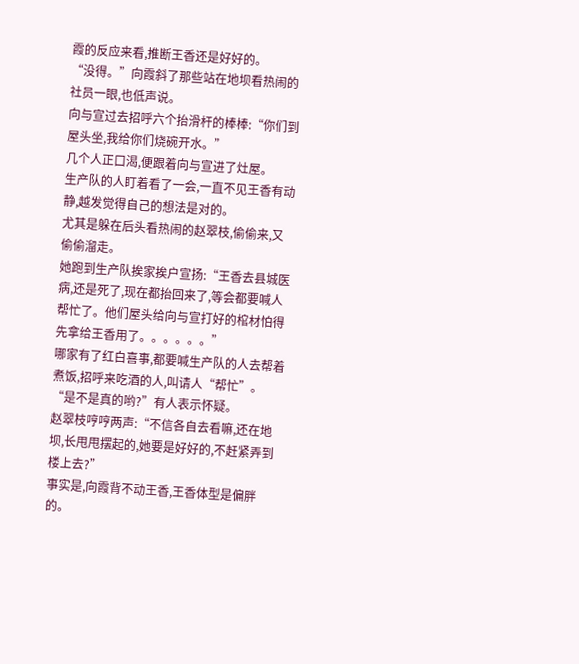霞的反应来看,推断王香还是好好的。
“没得。”向霞斜了那些站在地坝看热闹的社员一眼,也低声说。
向与宣过去招呼六个抬滑杆的棒棒:“你们到屋头坐,我给你们烧碗开水。”
几个人正口渴,便跟着向与宣进了灶屋。
生产队的人盯着看了一会,一直不见王香有动静,越发觉得自己的想法是对的。
尤其是躲在后头看热闹的赵翠枝,偷偷来,又偷偷溜走。
她跑到生产队挨家挨户宣扬:“王香去县城医病,还是死了,现在都抬回来了,等会都要喊人帮忙了。他们屋头给向与宣打好的棺材怕得先拿给王香用了。。。。。。”
哪家有了红白喜事,都要喊生产队的人去帮着煮饭,招呼来吃酒的人,叫请人“帮忙”。
“是不是真的哟?”有人表示怀疑。
赵翠枝哼哼两声:“不信各自去看嘛,还在地坝,长甩甩摆起的,她要是好好的,不赶紧弄到楼上去?”
事实是,向霞背不动王香,王香体型是偏胖的。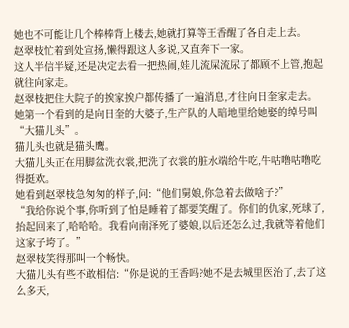她也不可能让几个棒棒背上楼去,她就打算等王香醒了各自走上去。
赵翠枝忙着到处宣扬,懒得跟这人多说,又直奔下一家。
这人半信半疑,还是决定去看一把热闹,娃儿流屎流尿了都顾不上管,抱起就往向家走。
赵翠枝把住大院子的挨家挨户都传播了一遍消息,才往向日奎家走去。
她第一个看到的是向日奎的大婆子,生产队的人暗地里给她娶的绰号叫“大猫儿头”。
猫儿头也就是猫头鹰。
大猫儿头正在用脚盆洗衣裳,把洗了衣裳的脏水端给牛吃,牛咕噜咕噜吃得挺欢。
她看到赵翠枝急匆匆的样子,问:“他们舅娘,你急着去做啥子?”
“我给你说个事,你听到了怕是睡着了都要笑醒了。你们的仇家,死球了,抬起回来了,哈哈哈。我看向南泽死了婆娘,以后还怎么过,我就等着他们这家子垮了。”
赵翠枝笑得那叫一个畅快。
大猫儿头有些不敢相信:“你是说的王香吗?她不是去城里医治了,去了这么多天,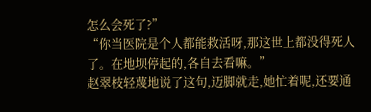怎么会死了?”
“你当医院是个人都能救活呀,那这世上都没得死人了。在地坝停起的,各自去看嘛。”
赵翠枝轻蔑地说了这句,迈脚就走,她忙着呢,还要通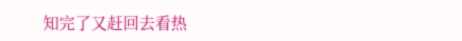知完了又赶回去看热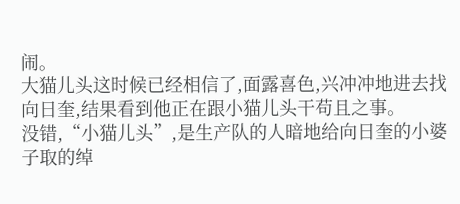闹。
大猫儿头这时候已经相信了,面露喜色,兴冲冲地进去找向日奎,结果看到他正在跟小猫儿头干苟且之事。
没错,“小猫儿头”,是生产队的人暗地给向日奎的小婆子取的绰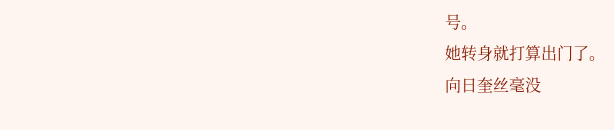号。
她转身就打算出门了。
向日奎丝毫没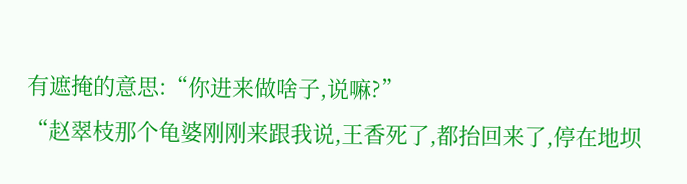有遮掩的意思:“你进来做啥子,说嘛?”
“赵翠枝那个龟婆刚刚来跟我说,王香死了,都抬回来了,停在地坝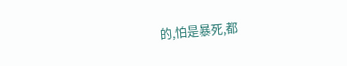的,怕是暴死,都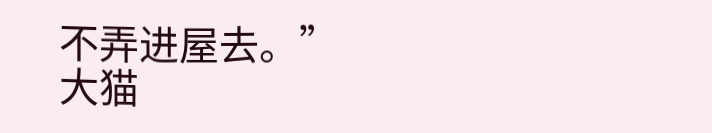不弄进屋去。”
大猫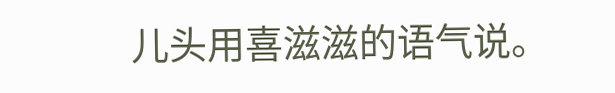儿头用喜滋滋的语气说。